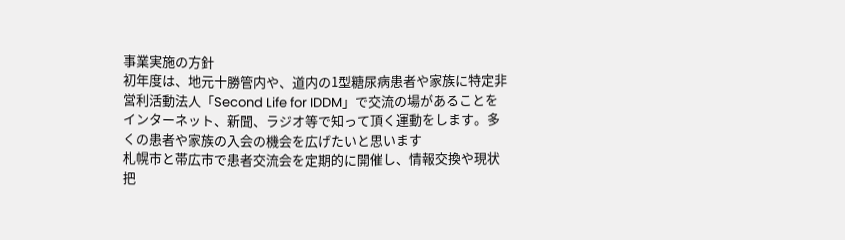事業実施の方針
初年度は、地元十勝管内や、道内の1型糖尿病患者や家族に特定非営利活動法人「Second Life for IDDM」で交流の場があることをインターネット、新聞、ラジオ等で知って頂く運動をします。多くの患者や家族の入会の機会を広げたいと思います
札幌市と帯広市で患者交流会を定期的に開催し、情報交換や現状把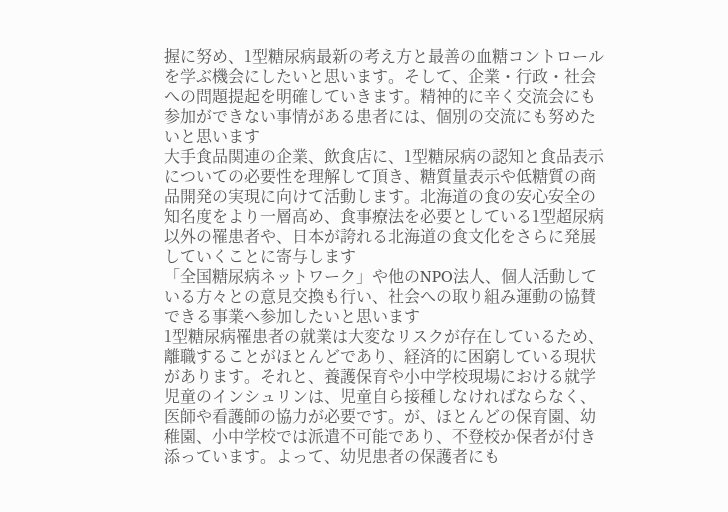握に努め、1型糖尿病最新の考え方と最善の血糖コントロールを学ぶ機会にしたいと思います。そして、企業・行政・社会への問題提起を明確していきます。精神的に辛く交流会にも参加ができない事情がある患者には、個別の交流にも努めたいと思います
大手食品関連の企業、飲食店に、1型糖尿病の認知と食品表示についての必要性を理解して頂き、糖質量表示や低糖質の商品開発の実現に向けて活動します。北海道の食の安心安全の知名度をより一層高め、食事療法を必要としている1型超尿病以外の罹患者や、日本が誇れる北海道の食文化をさらに発展していくことに寄与します
「全国糖尿病ネットワーク」や他のNPO法人、個人活動している方々との意見交換も行い、社会への取り組み運動の協賛できる事業へ参加したいと思います
1型糖尿病罹患者の就業は大変なリスクが存在しているため、離職することがほとんどであり、経済的に困窮している現状があります。それと、養護保育や小中学校現場における就学児童のインシュリンは、児童自ら接種しなければならなく、医師や看護師の協力が必要です。が、ほとんどの保育園、幼稚園、小中学校では派遣不可能であり、不登校か保者が付き添っています。よって、幼児患者の保護者にも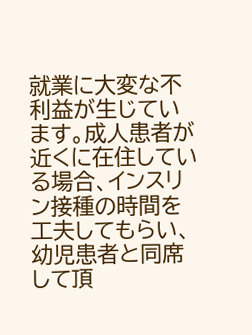就業に大変な不利益が生じています。成人患者が近くに在住している場合、インスリン接種の時間を工夫してもらい、幼児患者と同席して頂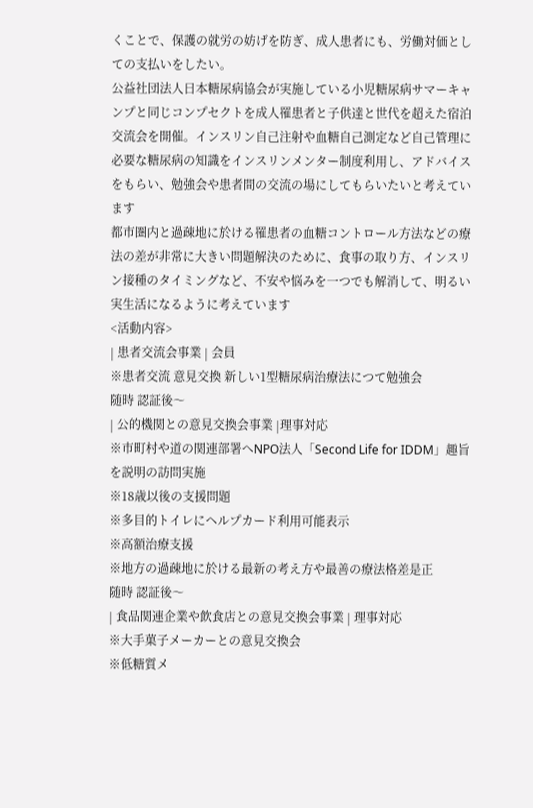くことで、保護の就労の妨げを防ぎ、成人患者にも、労働対価としての支払いをしたい。
公益社団法人日本糖尿病協会が実施している小児糖尿病サマーキャンプと同じコンプセクトを成人罹患者と子供達と世代を超えた宿泊交流会を開催。インスリン自己注射や血糖自己測定など自己管理に必要な糖尿病の知識をインスリンメンター制度利用し、アドバイスをもらい、勉強会や患者間の交流の場にしてもらいたいと考えています
都市圏内と過疎地に於ける罹患者の血糖コントロール方法などの療法の差が非常に大きい問題解決のために、食事の取り方、インスリン接種のタイミングなど、不安や悩みを一つでも解消して、明るい実生活になるように考えています
<活動内容>
| 患者交流会事業 | 会員
※患者交流 意見交換 新しい1型糖尿病治療法につて勉強会
随時 認証後〜
| 公的機関との意見交換会事業 |理事対応
※市町村や道の関連部署へNPO法人「Second Life for IDDM」趣旨を説明の訪問実施
※18歳以後の支援問題
※多目的トイレにヘルプカード利用可能表示
※高額治療支援
※地方の過疎地に於ける最新の考え方や最善の療法格差是正
随時 認証後〜
| 食品関連企業や飲食店との意見交換会事業 | 理事対応
※大手菓子メーカーとの意見交換会
※低糖質メ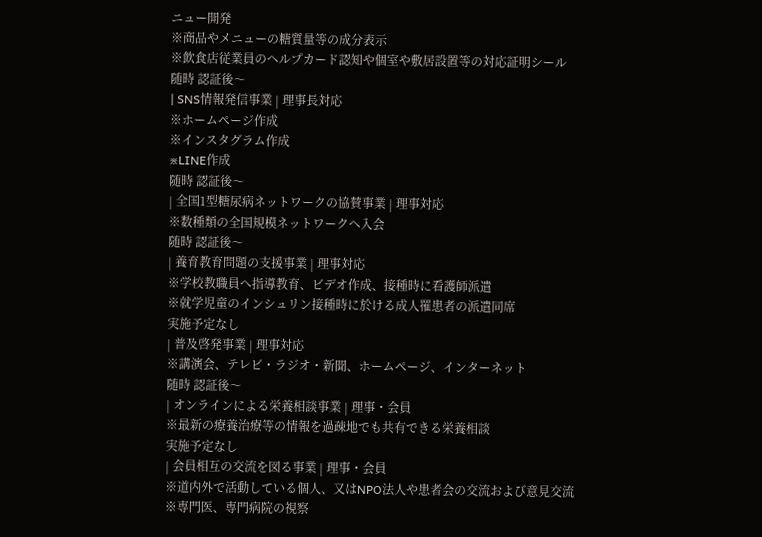ニュー開発
※商品やメニューの糖質量等の成分表示
※飲食店従業員のヘルプカード認知や個室や敷居設置等の対応証明シール
随時 認証後〜
| SNS情報発信事業 | 理事長対応
※ホームページ作成
※インスタグラム作成
※LINE作成
随時 認証後〜
| 全国1型糖尿病ネットワークの協賛事業 | 理事対応
※数種類の全国規模ネットワークへ入会
随時 認証後〜
| 養育教育問題の支援事業 | 理事対応
※学校教職員へ指導教育、ビデオ作成、接種時に看護師派遣
※就学児童のインシュリン接種時に於ける成人罹患者の派遣同席
実施予定なし
| 普及啓発事業 | 理事対応
※講演会、テレビ・ラジオ・新聞、ホームページ、インターネット
随時 認証後〜
| オンラインによる栄養相談事業 | 理事・会員
※最新の療養治療等の情報を過疎地でも共有できる栄養相談
実施予定なし
| 会員相互の交流を図る事業 | 理事・会員
※道内外で活動している個人、又はNPO法人や患者会の交流および意見交流
※専門医、専門病院の視察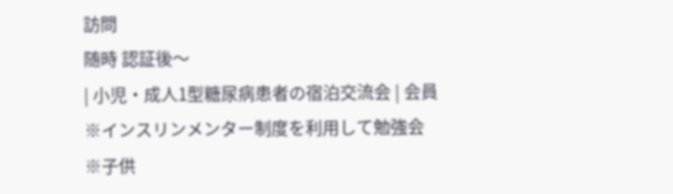訪問
随時 認証後〜
| 小児・成人1型糖尿病患者の宿泊交流会 | 会員
※インスリンメンター制度を利用して勉強会
※子供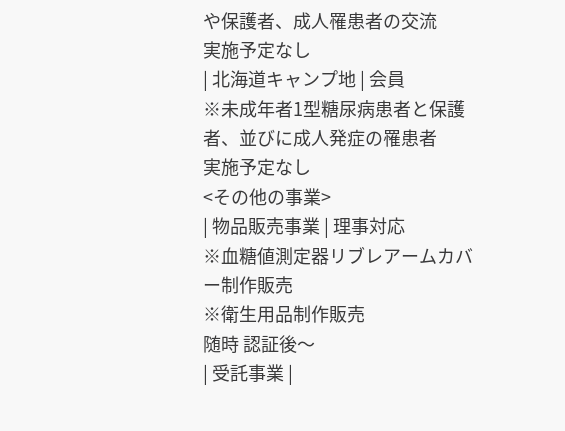や保護者、成人罹患者の交流
実施予定なし
| 北海道キャンプ地 | 会員
※未成年者1型糖尿病患者と保護者、並びに成人発症の罹患者
実施予定なし
<その他の事業>
| 物品販売事業 | 理事対応
※血糖値測定器リブレアームカバー制作販売
※衛生用品制作販売
随時 認証後〜
| 受託事業 |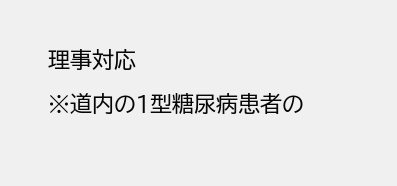理事対応
※道内の1型糖尿病患者の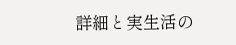詳細と実生活の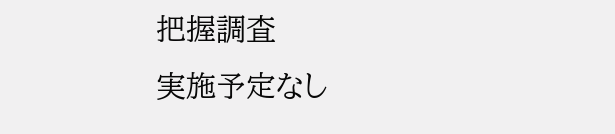把握調査
実施予定なし